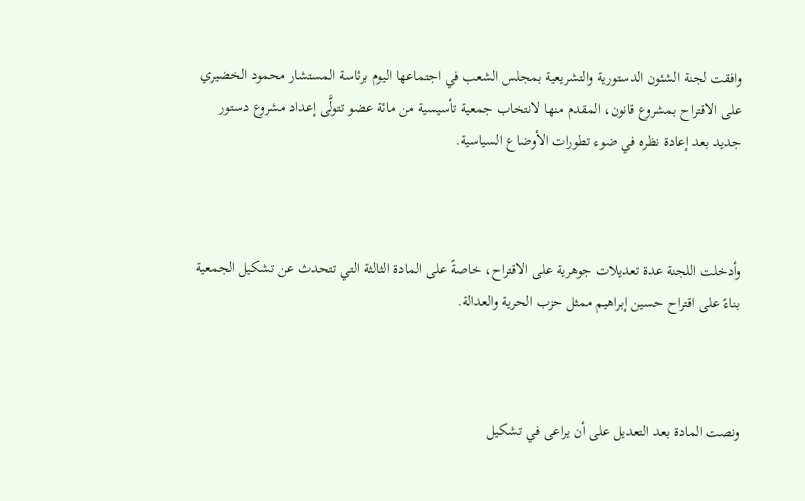وافقت لجنة الشئون الدستورية والتشريعية بمجلس الشعب في اجتماعها اليوم برئاسة المستشار محمود الخضيري على الاقتراح بمشروع قانون، المقدم منها لانتخاب جمعية تأسيسية من مائة عضو تتولَّى إعداد مشروع دستور جديد بعد إعادة نظره في ضوء تطورات الأوضاع السياسية.



وأدخلت اللجنة عدة تعديلات جوهرية على الاقتراح، خاصةً على المادة الثالثة التي تتحدث عن تشكيل الجمعية بناءً على اقتراح حسين إبراهيم ممثل حزب الحرية والعدالة.



ونصت المادة بعد التعديل على أن يراعى في تشكيل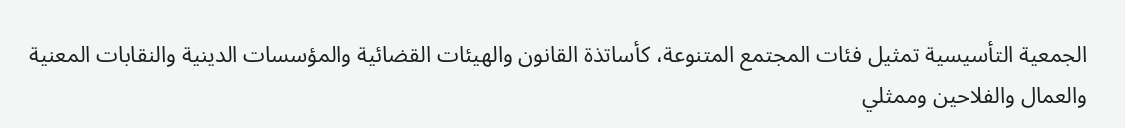الجمعية التأسيسية تمثيل فئات المجتمع المتنوعة، كأساتذة القانون والهيئات القضائية والمؤسسات الدينية والنقابات المعنية والعمال والفلاحين وممثلي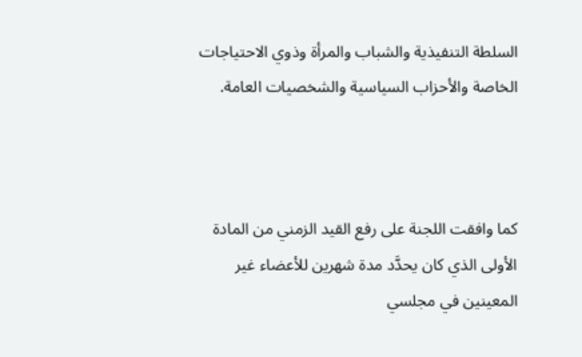السلطة التنفيذية والشباب والمرأة وذوي الاحتياجات الخاصة والأحزاب السياسية والشخصيات العامة.



كما وافقت اللجنة على رفع القيد الزمني من المادة الأولى الذي كان يحدَّد مدة شهرين للأعضاء غير المعينين في مجلسي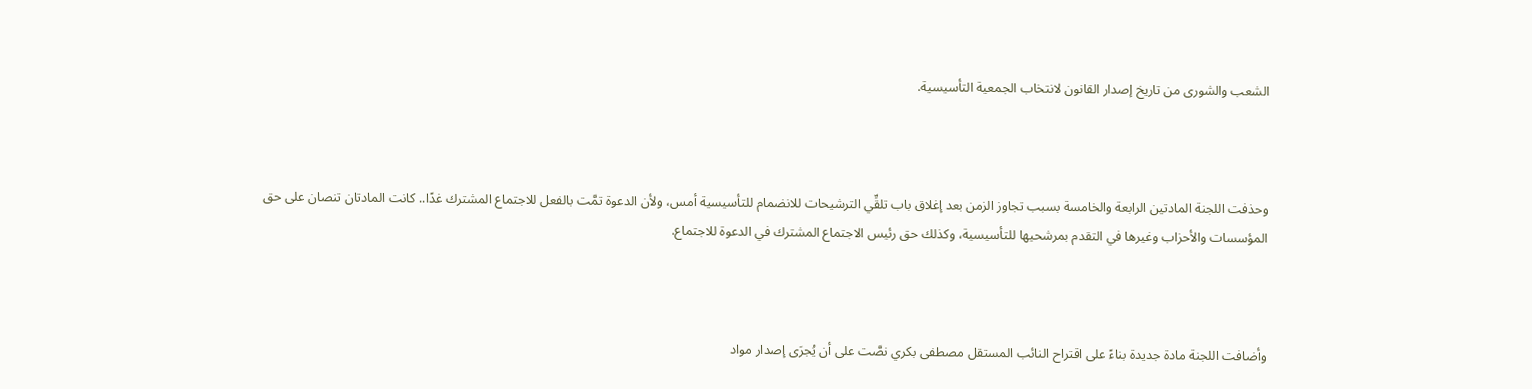الشعب والشورى من تاريخ إصدار القانون لانتخاب الجمعية التأسيسية.



وحذفت اللجنة المادتين الرابعة والخامسة بسبب تجاوز الزمن بعد إغلاق باب تلقِّي الترشيحات للانضمام للتأسيسية أمس، ولأن الدعوة تمَّت بالفعل للاجتماع المشترك غدًا.. كانت المادتان تنصان على حق المؤسسات والأحزاب وغيرها في التقدم بمرشحيها للتأسيسية، وكذلك حق رئيس الاجتماع المشترك في الدعوة للاجتماع.



وأضافت اللجنة مادة جديدة بناءً على اقتراح النائب المستقل مصطفى بكري نصَّت على أن يُجرَى إصدار مواد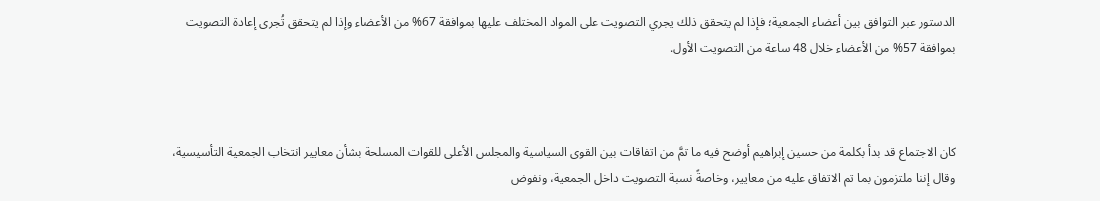الدستور عبر التوافق بين أعضاء الجمعية؛ فإذا لم يتحقق ذلك يجري التصويت على المواد المختلف عليها بموافقة 67% من الأعضاء وإذا لم يتحقق تُجرى إعادة التصويت بموافقة 57% من الأعضاء خلال 48 ساعة من التصويت الأول.



كان الاجتماع قد بدأ بكلمة من حسين إبراهيم أوضح فيه ما تمَّ من اتفاقات بين القوى السياسية والمجلس الأعلى للقوات المسلحة بشأن معايير انتخاب الجمعية التأسيسية، وقال إننا ملتزمون بما تم الاتفاق عليه من معايير، وخاصةً نسبة التصويت داخل الجمعية، ونفوض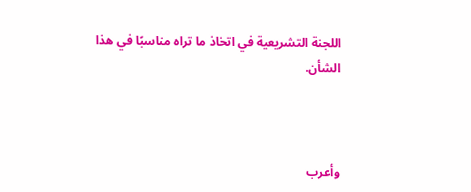اللجنة التشريعية في اتخاذ ما تراه مناسبًا في هذا الشأن.



وأعرب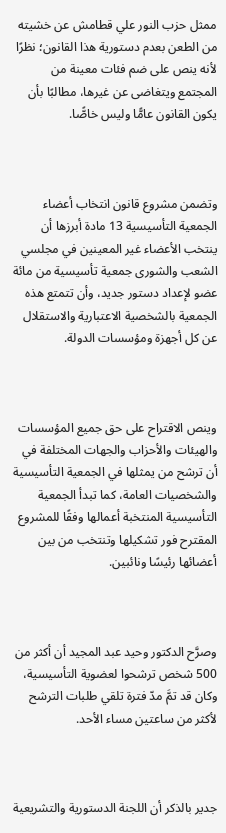ممثل حزب النور علي قطامش عن خشيته من الطعن بعدم دستورية هذا القانون؛ نظرًا لأنه ينص على ضم فئات معينة من المجتمع ويتغاضى عن غيرها، مطالبًا بأن يكون القانون عامًّا وليس خاصًّا.



وتضمن مشروع قانون انتخاب أعضاء الجمعية التأسيسية 13 مادة أبرزها أن ينتخب الأعضاء غير المعينين في مجلسي الشعب والشورى جمعية تأسيسية من مائة عضو لإعداد دستور جديد، وأن تتمتع هذه الجمعية بالشخصية الاعتبارية والاستقلال عن كل أجهزة ومؤسسات الدولة.



وينص الاقتراح على حق جميع المؤسسات والهيئات والأحزاب والجهات المختلفة في أن ترشح من يمثلها في الجمعية التأسيسية والشخصيات العامة، كما تبدأ الجمعية التأسيسية المنتخبة أعمالها وفقًا للمشروع المقترح فور تشكيلها وتنتخب من بين أعضائها رئيسًا ونائبين.



وصرَّح الدكتور وحيد عبد المجيد أن أكثر من 500 شخص ترشحوا لعضوية التأسيسية، وكان قد تمَّ مدّ فترة تلقي طلبات الترشح لأكثر من ساعتين مساء الأحد.



جدير بالذكر أن اللجنة الدستورية والتشريعية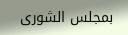بمجلس الشورى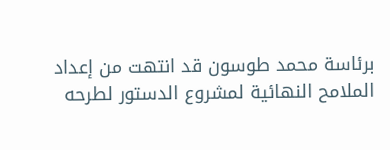برئاسة محمد طوسون قد انتهت من إعداد الملامح النهائية لمشروع الدستور لطرحه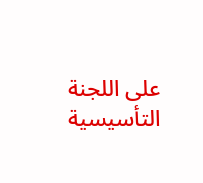على اللجنة التأسيسية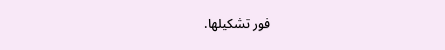فور تشكيلها.